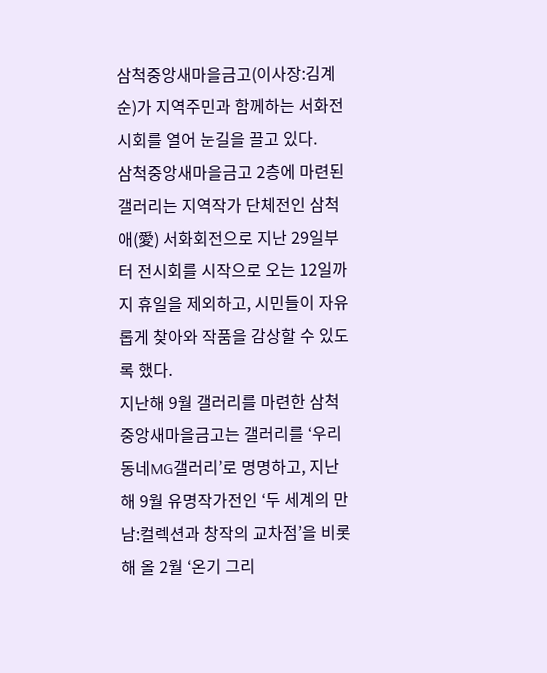삼척중앙새마을금고(이사장:김계순)가 지역주민과 함께하는 서화전시회를 열어 눈길을 끌고 있다.
삼척중앙새마을금고 2층에 마련된 갤러리는 지역작가 단체전인 삼척애(愛) 서화회전으로 지난 29일부터 전시회를 시작으로 오는 12일까지 휴일을 제외하고, 시민들이 자유롭게 찾아와 작품을 감상할 수 있도록 했다.
지난해 9월 갤러리를 마련한 삼척중앙새마을금고는 갤러리를 ‘우리동네MG갤러리’로 명명하고, 지난해 9월 유명작가전인 ‘두 세계의 만남:컬렉션과 창작의 교차점’을 비롯해 올 2월 ‘온기 그리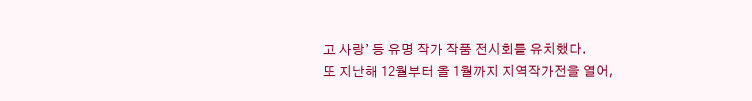고 사랑’ 등 유명 작가 작품 전시회를 유치했다.
또 지난해 12월부터 올 1월까지 지역작가전을 열어,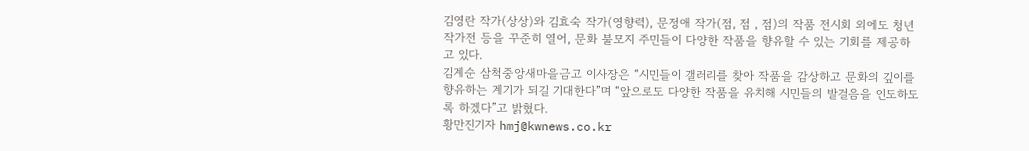김영란 작가(상상)와 김효숙 작가(영향력), 문정애 작가(점, 점 , 점)의 작품 전시회 외에도 청년작가전 등을 꾸준히 열어, 문화 불모지 주민들이 다양한 작품을 향유할 수 있는 기회를 제공하고 있다.
김계순 삼척중앙새마을금고 이사장은 “시민들이 갤러리를 찾아 작품을 감상하고 문화의 깊이를 향유하는 계기가 되길 기대한다”며 “앞으로도 다양한 작품을 유치해 시민들의 발걸음을 인도하도록 하겠다”고 밝혔다.
황만진기자 hmj@kwnews.co.kr